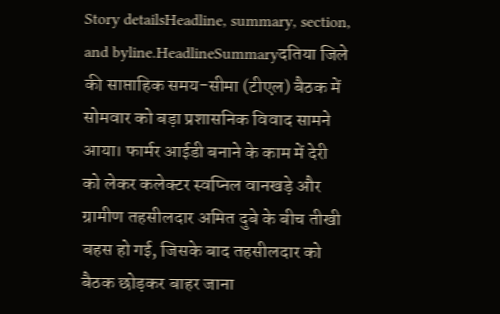Story detailsHeadline, summary, section, and byline.HeadlineSummaryदतिया जिले की साप्ताहिक समय-सीमा (टीएल) बैठक में सोमवार को बड़ा प्रशासनिक विवाद सामने आया। फार्मर आईडी बनाने के काम में देरी को लेकर कलेक्टर स्वप्निल वानखड़े और ग्रामीण तहसीलदार अमित दुबे के बीच तीखी बहस हो गई, जिसके बाद तहसीलदार को बैठक छोड़कर बाहर जाना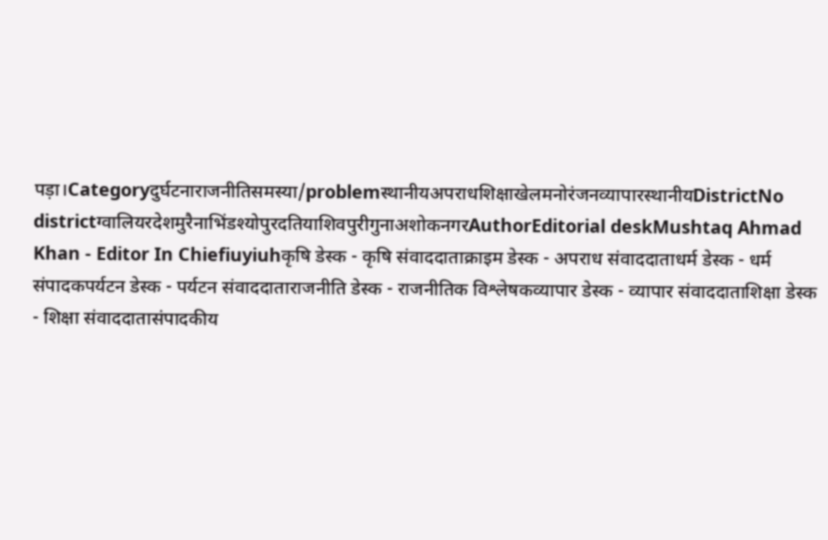पड़ा।Categoryदुर्घटनाराजनीतिसमस्या/problemस्थानीयअपराधशिक्षाखेलमनोरंजनव्यापारस्थानीयDistrictNo districtग्वालियरदेशमुरैनाभिंडश्योपुरदतियाशिवपुरीगुनाअशोकनगरAuthorEditorial deskMushtaq Ahmad Khan - Editor In Chiefiuyiuhकृषि डेस्क - कृषि संवाददाताक्राइम डेस्क - अपराध संवाददाताधर्म डेस्क - धर्म संपादकपर्यटन डेस्क - पर्यटन संवाददाताराजनीति डेस्क - राजनीतिक विश्लेषकव्यापार डेस्क - व्यापार संवाददाताशिक्षा डेस्क - शिक्षा संवाददातासंपादकीय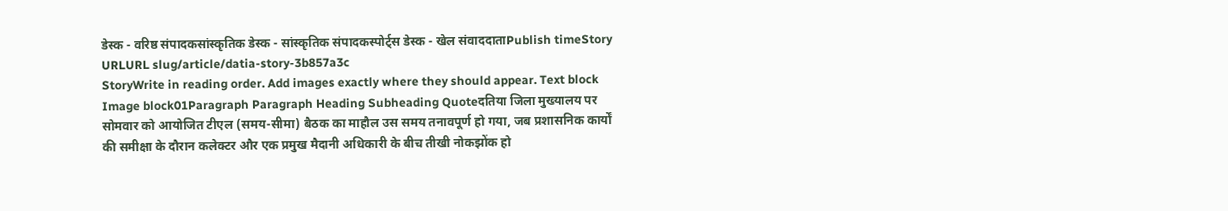डेस्क - वरिष्ठ संपादकसांस्कृतिक डेस्क - सांस्कृतिक संपादकस्पोर्ट्स डेस्क - खेल संवाददाताPublish timeStory URLURL slug/article/datia-story-3b857a3c
StoryWrite in reading order. Add images exactly where they should appear. Text block Image block01Paragraph Paragraph Heading Subheading Quoteदतिया जिला मुख्यालय पर सोमवार को आयोजित टीएल (समय-सीमा) बैठक का माहौल उस समय तनावपूर्ण हो गया, जब प्रशासनिक कार्यों की समीक्षा के दौरान कलेक्टर और एक प्रमुख मैदानी अधिकारी के बीच तीखी नोकझोंक हो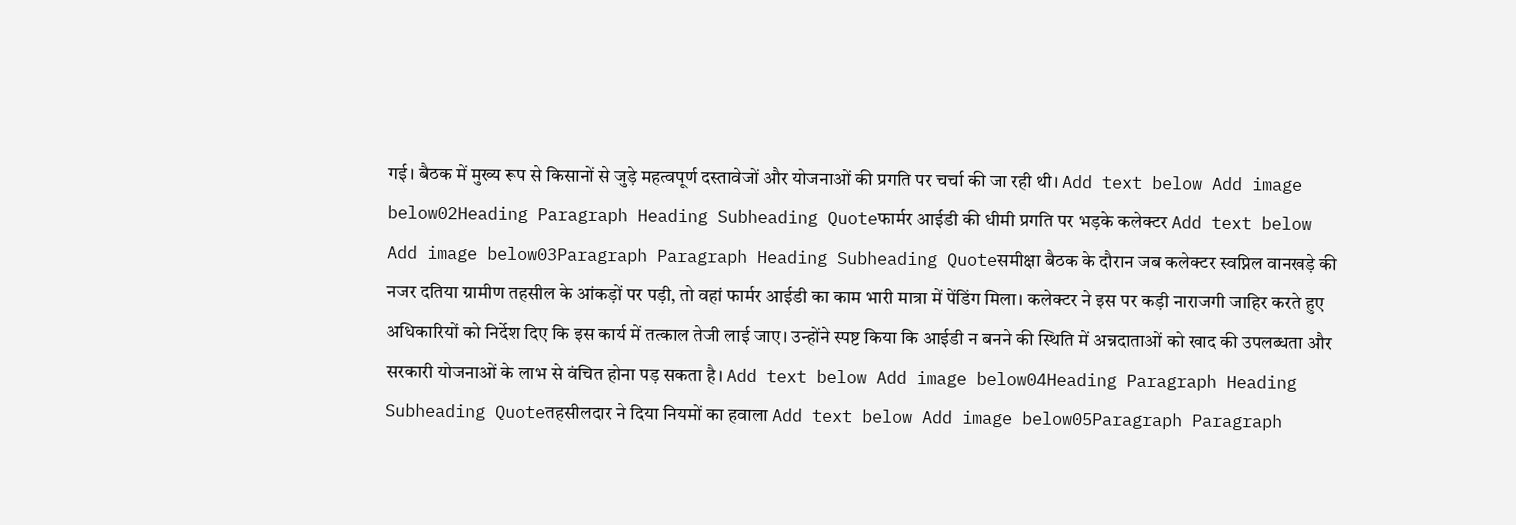गई। बैठक में मुख्य रूप से किसानों से जुड़े महत्वपूर्ण दस्तावेजों और योजनाओं की प्रगति पर चर्चा की जा रही थी। Add text below Add image below02Heading Paragraph Heading Subheading Quoteफार्मर आईडी की धीमी प्रगति पर भड़के कलेक्टर Add text below Add image below03Paragraph Paragraph Heading Subheading Quoteसमीक्षा बैठक के दौरान जब कलेक्टर स्वप्निल वानखड़े की नजर दतिया ग्रामीण तहसील के आंकड़ों पर पड़ी, तो वहां फार्मर आईडी का काम भारी मात्रा में पेंडिंग मिला। कलेक्टर ने इस पर कड़ी नाराजगी जाहिर करते हुए अधिकारियों को निर्देश दिए कि इस कार्य में तत्काल तेजी लाई जाए। उन्होंने स्पष्ट किया कि आईडी न बनने की स्थिति में अन्नदाताओं को खाद की उपलब्धता और सरकारी योजनाओं के लाभ से वंचित होना पड़ सकता है। Add text below Add image below04Heading Paragraph Heading Subheading Quoteतहसीलदार ने दिया नियमों का हवाला Add text below Add image below05Paragraph Paragraph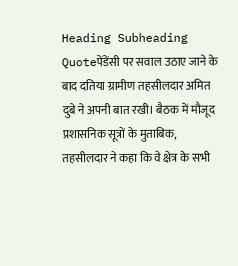Heading Subheading Quoteपेंडेंसी पर सवाल उठाए जाने के बाद दतिया ग्रामीण तहसीलदार अमित दुबे ने अपनी बात रखी। बैठक में मौजूद प्रशासनिक सूत्रों के मुताबिक, तहसीलदार ने कहा कि वे क्षेत्र के सभी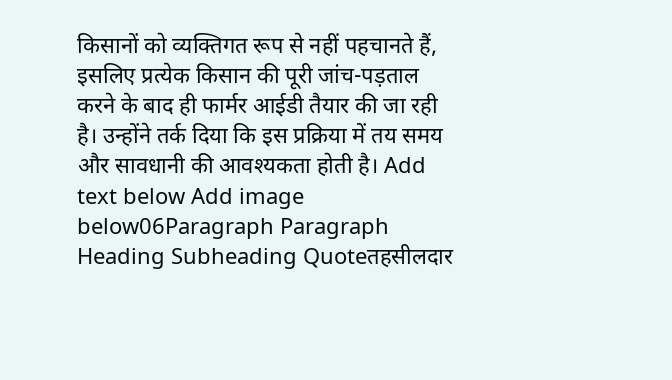किसानों को व्यक्तिगत रूप से नहीं पहचानते हैं, इसलिए प्रत्येक किसान की पूरी जांच-पड़ताल करने के बाद ही फार्मर आईडी तैयार की जा रही है। उन्होंने तर्क दिया कि इस प्रक्रिया में तय समय और सावधानी की आवश्यकता होती है। Add text below Add image below06Paragraph Paragraph Heading Subheading Quoteतहसीलदार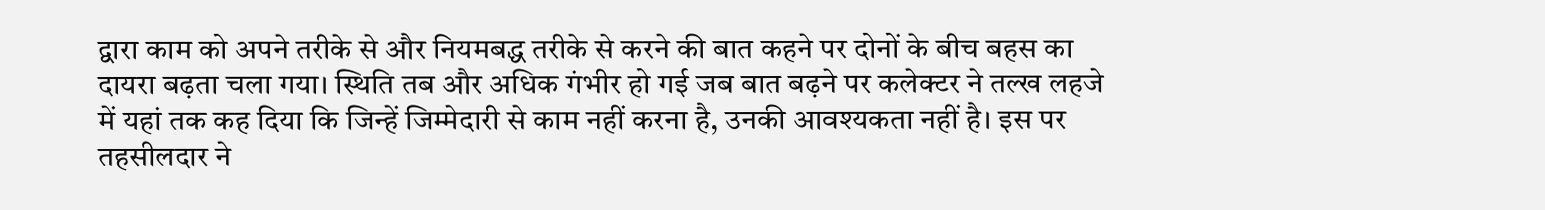द्वारा काम को अपने तरीके से और नियमबद्ध तरीके से करने की बात कहने पर दोनों के बीच बहस का दायरा बढ़ता चला गया। स्थिति तब और अधिक गंभीर हो गई जब बात बढ़ने पर कलेक्टर ने तल्ख लहजे में यहां तक कह दिया कि जिन्हें जिम्मेदारी से काम नहीं करना है, उनकी आवश्यकता नहीं है। इस पर तहसीलदार ने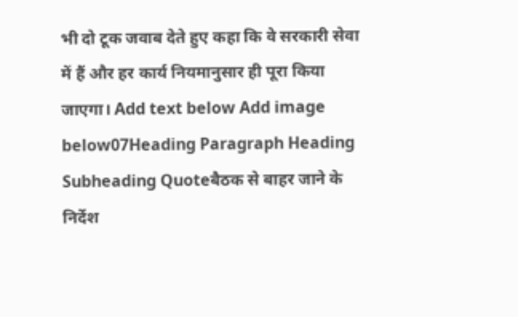भी दो टूक जवाब देते हुए कहा कि वे सरकारी सेवा में हैं और हर कार्य नियमानुसार ही पूरा किया जाएगा। Add text below Add image below07Heading Paragraph Heading Subheading Quoteबैठक से बाहर जाने के निर्देश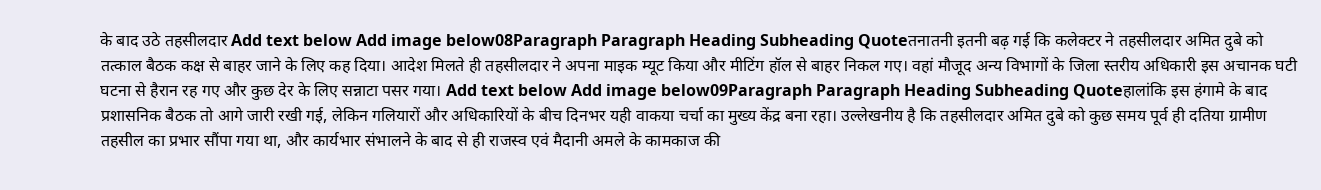के बाद उठे तहसीलदार Add text below Add image below08Paragraph Paragraph Heading Subheading Quoteतनातनी इतनी बढ़ गई कि कलेक्टर ने तहसीलदार अमित दुबे को तत्काल बैठक कक्ष से बाहर जाने के लिए कह दिया। आदेश मिलते ही तहसीलदार ने अपना माइक म्यूट किया और मीटिंग हॉल से बाहर निकल गए। वहां मौजूद अन्य विभागों के जिला स्तरीय अधिकारी इस अचानक घटी घटना से हैरान रह गए और कुछ देर के लिए सन्नाटा पसर गया। Add text below Add image below09Paragraph Paragraph Heading Subheading Quoteहालांकि इस हंगामे के बाद प्रशासनिक बैठक तो आगे जारी रखी गई, लेकिन गलियारों और अधिकारियों के बीच दिनभर यही वाकया चर्चा का मुख्य केंद्र बना रहा। उल्लेखनीय है कि तहसीलदार अमित दुबे को कुछ समय पूर्व ही दतिया ग्रामीण तहसील का प्रभार सौंपा गया था, और कार्यभार संभालने के बाद से ही राजस्व एवं मैदानी अमले के कामकाज की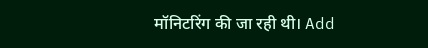मॉनिटरिंग की जा रही थी। Add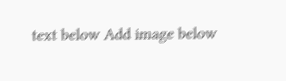text below Add image below